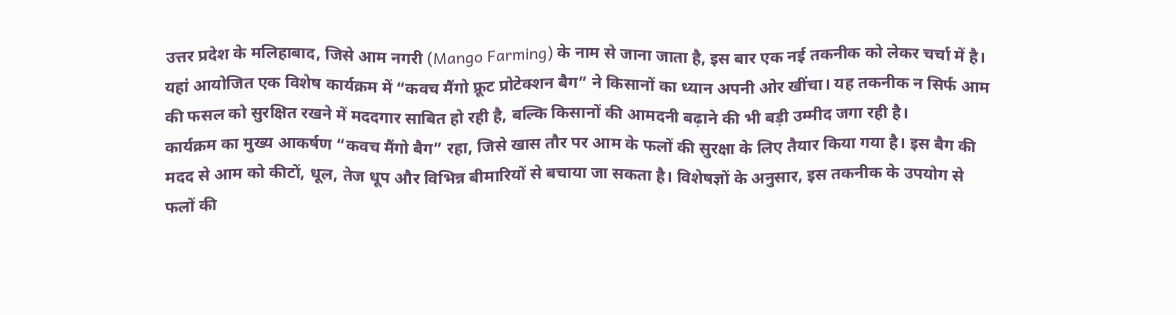उत्तर प्रदेश के मलिहाबाद, जिसे आम नगरी (Mango Farming) के नाम से जाना जाता है, इस बार एक नई तकनीक को लेकर चर्चा में है। यहां आयोजित एक विशेष कार्यक्रम में “कवच मैंगो फ्रूट प्रोटेक्शन बैग” ने किसानों का ध्यान अपनी ओर खींचा। यह तकनीक न सिर्फ आम की फसल को सुरक्षित रखने में मददगार साबित हो रही है, बल्कि किसानों की आमदनी बढ़ाने की भी बड़ी उम्मीद जगा रही है।
कार्यक्रम का मुख्य आकर्षण “कवच मैंगो बैग” रहा, जिसे खास तौर पर आम के फलों की सुरक्षा के लिए तैयार किया गया है। इस बैग की मदद से आम को कीटों, धूल, तेज धूप और विभिन्न बीमारियों से बचाया जा सकता है। विशेषज्ञों के अनुसार, इस तकनीक के उपयोग से फलों की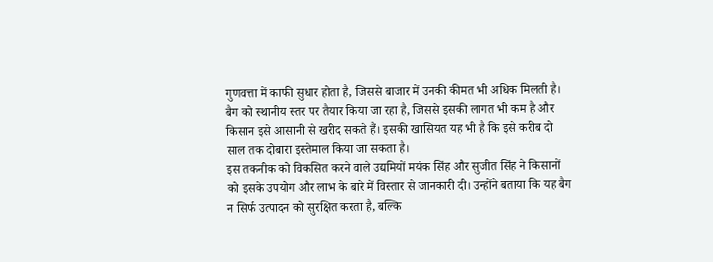गुणवत्ता में काफी सुधार होता है, जिससे बाजार में उनकी कीमत भी अधिक मिलती है। बैग को स्थानीय स्तर पर तैयार किया जा रहा है, जिससे इसकी लागत भी कम है और किसान इसे आसानी से खरीद सकते हैं। इसकी खासियत यह भी है कि इसे करीब दो साल तक दोबारा इस्तेमाल किया जा सकता है।
इस तकनीक को विकसित करने वाले उद्यमियों मयंक सिंह और सुजीत सिंह ने किसानों को इसके उपयोग और लाभ के बारे में विस्तार से जानकारी दी। उन्होंने बताया कि यह बैग न सिर्फ उत्पादन को सुरक्षित करता है, बल्कि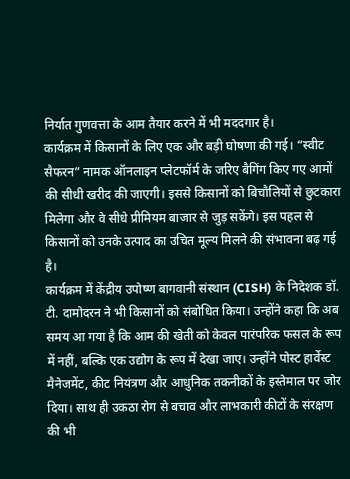निर्यात गुणवत्ता के आम तैयार करने में भी मददगार है।
कार्यक्रम में किसानों के लिए एक और बड़ी घोषणा की गई। “स्वीट सैफरन” नामक ऑनलाइन प्लेटफॉर्म के जरिए बैगिंग किए गए आमों की सीधी खरीद की जाएगी। इससे किसानों को बिचौलियों से छुटकारा मिलेगा और वे सीधे प्रीमियम बाजार से जुड़ सकेंगे। इस पहल से किसानों को उनके उत्पाद का उचित मूल्य मिलने की संभावना बढ़ गई है।
कार्यक्रम में केंद्रीय उपोष्ण बागवानी संस्थान (CISH) के निदेशक डॉ. टी. दामोदरन ने भी किसानों को संबोधित किया। उन्होंने कहा कि अब समय आ गया है कि आम की खेती को केवल पारंपरिक फसल के रूप में नहीं, बल्कि एक उद्योग के रूप में देखा जाए। उन्होंने पोस्ट हार्वेस्ट मैनेजमेंट, कीट नियंत्रण और आधुनिक तकनीकों के इस्तेमाल पर जोर दिया। साथ ही उकठा रोग से बचाव और लाभकारी कीटों के संरक्षण की भी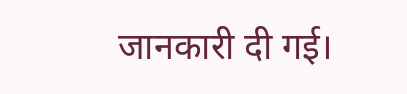जानकारी दी गई।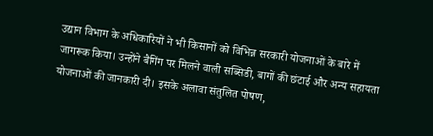उद्यान विभाग के अधिकारियों ने भी किसानों को विभिन्न सरकारी योजनाओं के बारे में जागरूक किया। उन्होंने बैगिंग पर मिलने वाली सब्सिडी, बागों की छंटाई और अन्य सहायता योजनाओं की जानकारी दी। इसके अलावा संतुलित पोषण,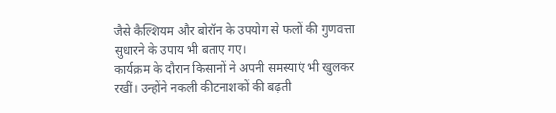जैसे कैल्शियम और बोरॉन के उपयोग से फलों की गुणवत्ता सुधारने के उपाय भी बताए गए।
कार्यक्रम के दौरान किसानों ने अपनी समस्याएं भी खुलकर रखीं। उन्होंने नकली कीटनाशकों की बढ़ती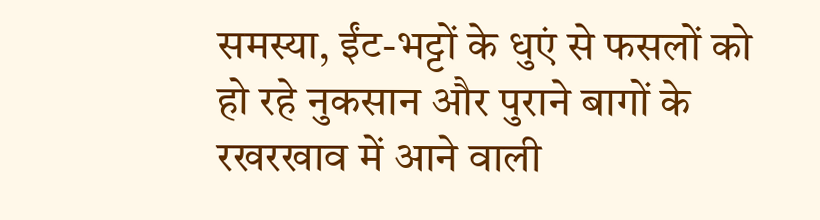समस्या, ईंट-भट्टों के धुएं से फसलों को हो रहे नुकसान और पुराने बागों के रखरखाव में आने वाली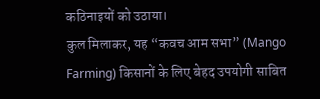कठिनाइयों को उठाया।
कुल मिलाकर, यह “कवच आम सभा” (Mango Farming) किसानों के लिए बेहद उपयोगी साबित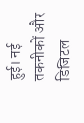हुई। नई तकनीकों और डिजिटल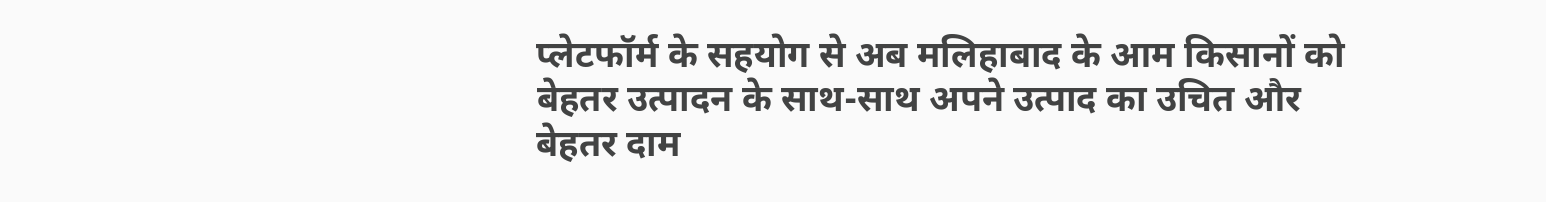प्लेटफॉर्म के सहयोग से अब मलिहाबाद के आम किसानों को बेहतर उत्पादन के साथ-साथ अपने उत्पाद का उचित और बेहतर दाम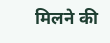मिलने की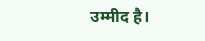उम्मीद है।